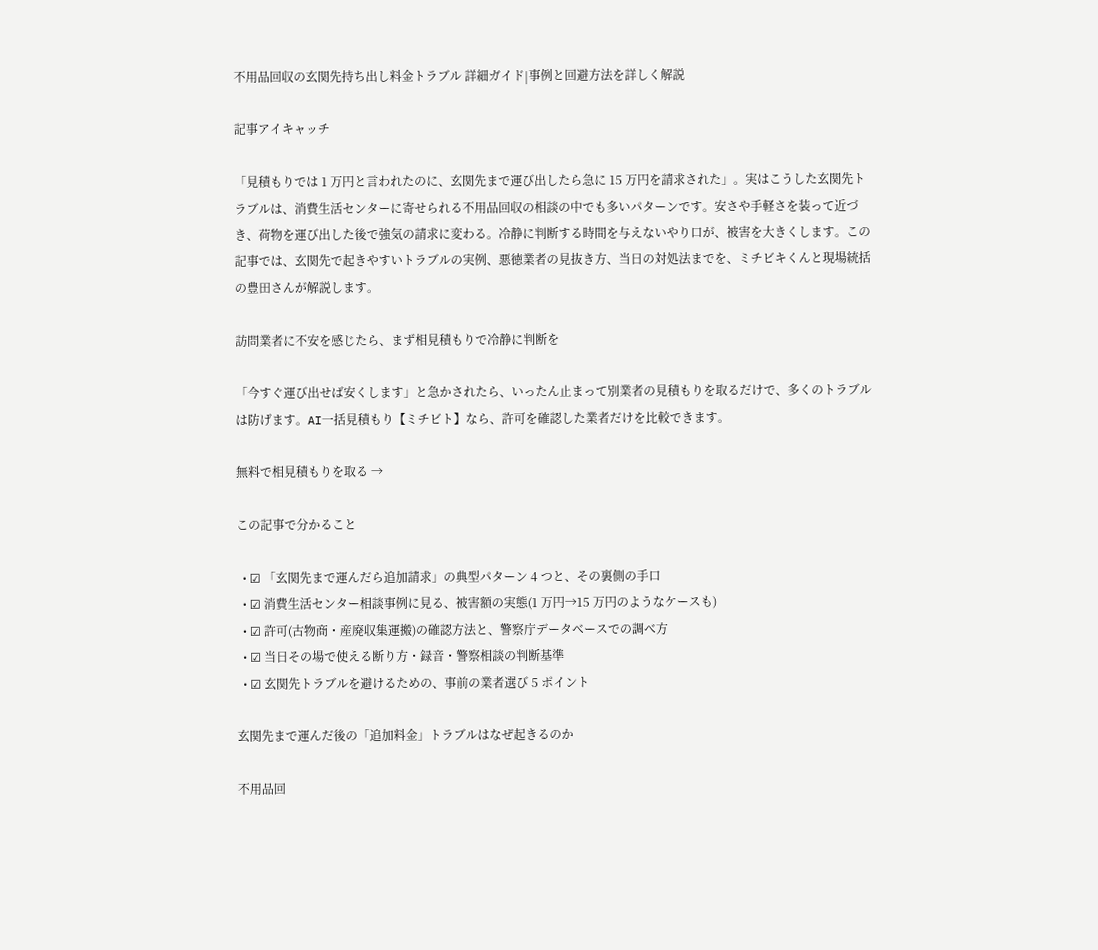不用品回収の玄関先持ち出し料金トラブル 詳細ガイド|事例と回避方法を詳しく解説

記事アイキャッチ

「見積もりでは 1 万円と言われたのに、玄関先まで運び出したら急に 15 万円を請求された」。実はこうした玄関先トラブルは、消費生活センターに寄せられる不用品回収の相談の中でも多いパターンです。安さや手軽さを装って近づき、荷物を運び出した後で強気の請求に変わる。冷静に判断する時間を与えないやり口が、被害を大きくします。この記事では、玄関先で起きやすいトラブルの実例、悪徳業者の見抜き方、当日の対処法までを、ミチビキくんと現場統括の豊田さんが解説します。

訪問業者に不安を感じたら、まず相見積もりで冷静に判断を

「今すぐ運び出せば安くします」と急かされたら、いったん止まって別業者の見積もりを取るだけで、多くのトラブルは防げます。AI一括見積もり【ミチビト】なら、許可を確認した業者だけを比較できます。

無料で相見積もりを取る →

この記事で分かること

  • ☑ 「玄関先まで運んだら追加請求」の典型パターン 4 つと、その裏側の手口
  • ☑ 消費生活センター相談事例に見る、被害額の実態(1 万円→15 万円のようなケースも)
  • ☑ 許可(古物商・産廃収集運搬)の確認方法と、警察庁データベースでの調べ方
  • ☑ 当日その場で使える断り方・録音・警察相談の判断基準
  • ☑ 玄関先トラブルを避けるための、事前の業者選び 5 ポイント

玄関先まで運んだ後の「追加料金」トラブルはなぜ起きるのか

不用品回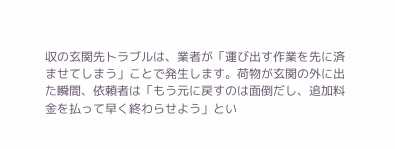収の玄関先トラブルは、業者が「運び出す作業を先に済ませてしまう」ことで発生します。荷物が玄関の外に出た瞬間、依頼者は「もう元に戻すのは面倒だし、追加料金を払って早く終わらせよう」とい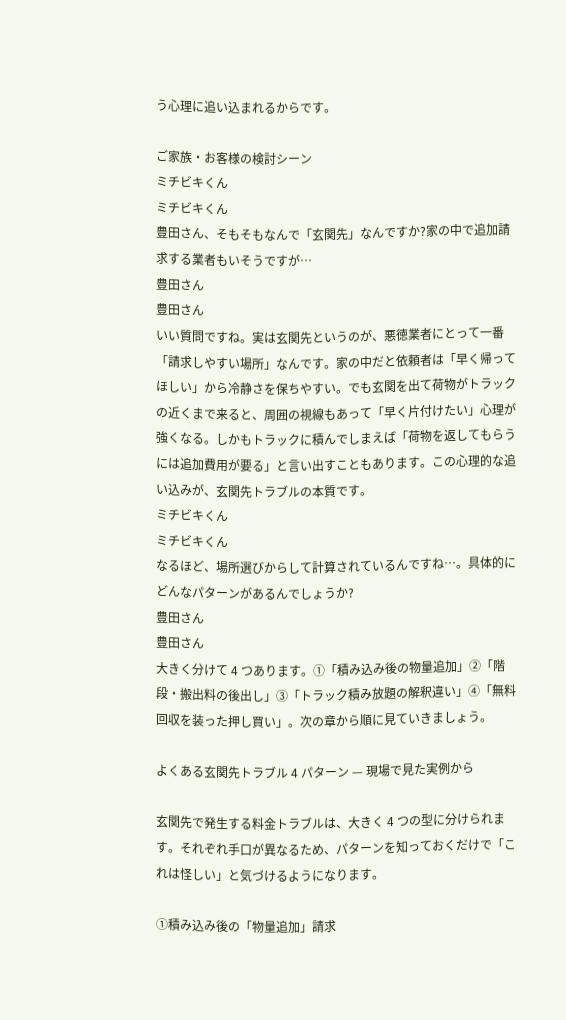う心理に追い込まれるからです。

ご家族・お客様の検討シーン
ミチビキくん
ミチビキくん
豊田さん、そもそもなんで「玄関先」なんですか?家の中で追加請求する業者もいそうですが…
豊田さん
豊田さん
いい質問ですね。実は玄関先というのが、悪徳業者にとって一番「請求しやすい場所」なんです。家の中だと依頼者は「早く帰ってほしい」から冷静さを保ちやすい。でも玄関を出て荷物がトラックの近くまで来ると、周囲の視線もあって「早く片付けたい」心理が強くなる。しかもトラックに積んでしまえば「荷物を返してもらうには追加費用が要る」と言い出すこともあります。この心理的な追い込みが、玄関先トラブルの本質です。
ミチビキくん
ミチビキくん
なるほど、場所選びからして計算されているんですね…。具体的にどんなパターンがあるんでしょうか?
豊田さん
豊田さん
大きく分けて 4 つあります。①「積み込み後の物量追加」②「階段・搬出料の後出し」③「トラック積み放題の解釈違い」④「無料回収を装った押し買い」。次の章から順に見ていきましょう。

よくある玄関先トラブル 4 パターン — 現場で見た実例から

玄関先で発生する料金トラブルは、大きく 4 つの型に分けられます。それぞれ手口が異なるため、パターンを知っておくだけで「これは怪しい」と気づけるようになります。

①積み込み後の「物量追加」請求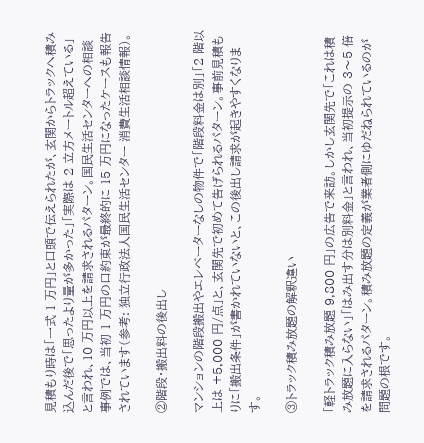見積もり時は「一式 1 万円」と口頭で伝えられたが、玄関からトラックへ積み込んだ後で「思ったより量が多かった」「実際は 2 立方メートル超えている」と言われ、10 万円以上を請求されるパターン。国民生活センターへの相談事例では、当初 1 万円の口約束が最終的に 15 万円になったケースも報告されています(参考: 独立行政法人国民生活センター 消費生活相談情報)。

②階段・搬出料の後出し

マンションの階段搬出やエレベーターなしの物件で「階段料金は別」「2 階以上は +5,000 円/点」と、玄関先で初めて告げられるパターン。事前見積もりに「搬出条件」が書かれていないと、この後出し請求が起きやすくなります。

③トラック積み放題の解釈違い

「軽トラック積み放題 9,800 円」の広告で来訪。しかし玄関先で「これは積み放題に入らない」「はみ出す分は別料金」と言われ、当初提示の 3〜5 倍を請求されるパターン。積み放題の定義が業者側にゆだねられているのが問題の根です。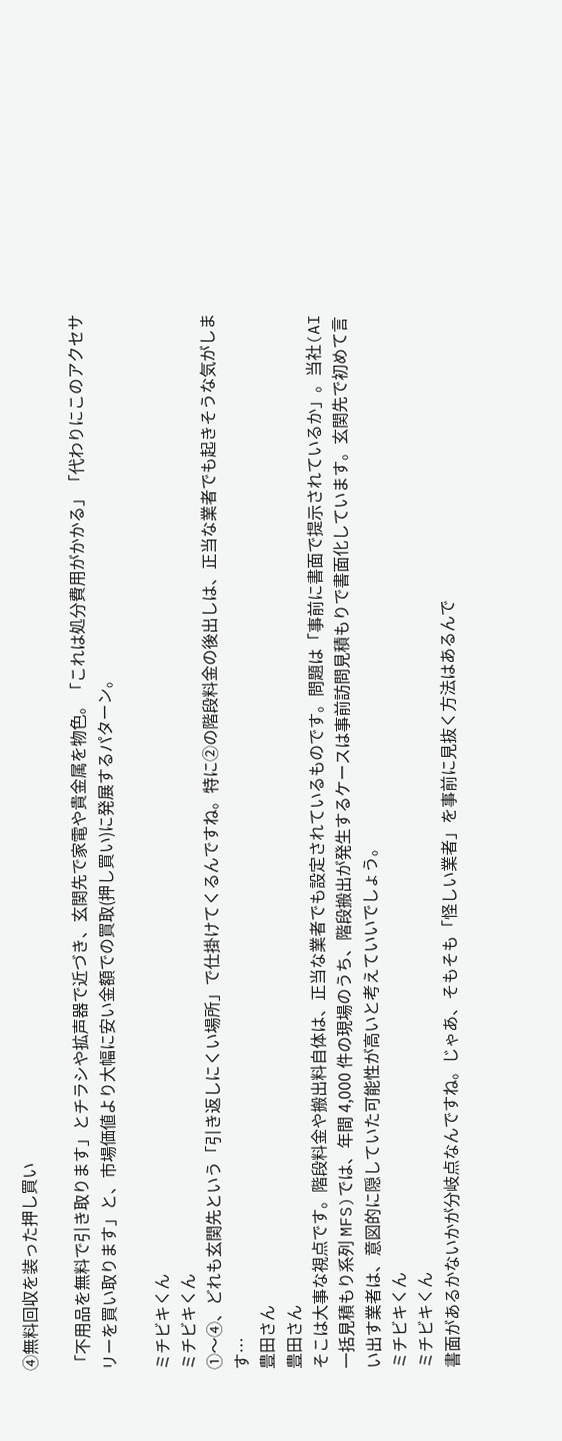④無料回収を装った押し買い

「不用品を無料で引き取ります」とチラシや拡声器で近づき、玄関先で家電や貴金属を物色。「これは処分費用がかかる」「代わりにこのアクセサリーを買い取ります」と、市場価値より大幅に安い金額での買取(押し買い)に発展するパターン。

ミチビキくん
ミチビキくん
①〜④、どれも玄関先という「引き返しにくい場所」で仕掛けてくるんですね。特に②の階段料金の後出しは、正当な業者でも起きそうな気がします…
豊田さん
豊田さん
そこは大事な視点です。階段料金や搬出料自体は、正当な業者でも設定されているものです。問題は「事前に書面で提示されているか」。当社(AI一括見積もり系列 MFS)では、年間 4,000 件の現場のうち、階段搬出が発生するケースは事前訪問見積もりで書面化しています。玄関先で初めて言い出す業者は、意図的に隠していた可能性が高いと考えていいでしょう。
ミチビキくん
ミチビキくん
書面があるかないかが分岐点なんですね。じゃあ、そもそも「怪しい業者」を事前に見抜く方法はあるんで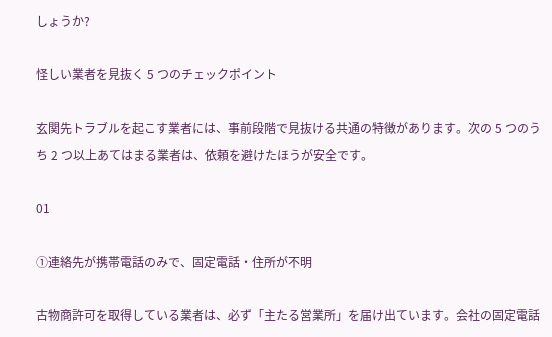しょうか?

怪しい業者を見抜く 5 つのチェックポイント

玄関先トラブルを起こす業者には、事前段階で見抜ける共通の特徴があります。次の 5 つのうち 2 つ以上あてはまる業者は、依頼を避けたほうが安全です。

01

①連絡先が携帯電話のみで、固定電話・住所が不明

古物商許可を取得している業者は、必ず「主たる営業所」を届け出ています。会社の固定電話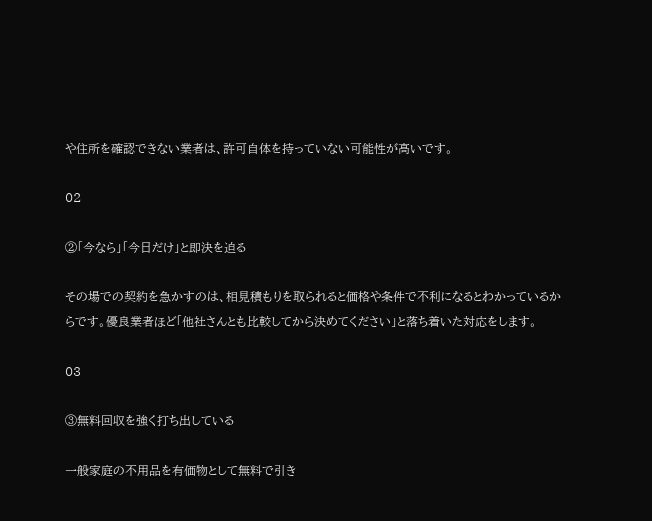や住所を確認できない業者は、許可自体を持っていない可能性が高いです。

02

②「今なら」「今日だけ」と即決を迫る

その場での契約を急かすのは、相見積もりを取られると価格や条件で不利になるとわかっているからです。優良業者ほど「他社さんとも比較してから決めてください」と落ち着いた対応をします。

03

③無料回収を強く打ち出している

一般家庭の不用品を有価物として無料で引き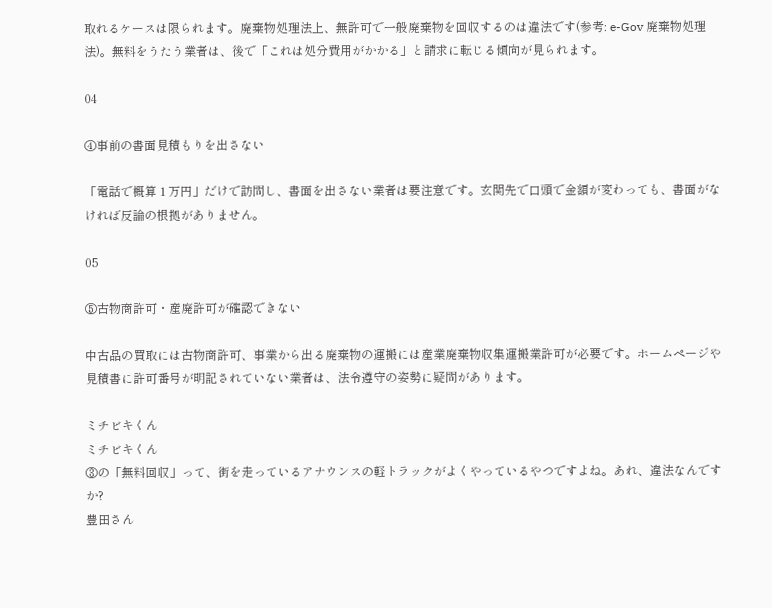取れるケースは限られます。廃棄物処理法上、無許可で一般廃棄物を回収するのは違法です(参考: e-Gov 廃棄物処理法)。無料をうたう業者は、後で「これは処分費用がかかる」と請求に転じる傾向が見られます。

04

④事前の書面見積もりを出さない

「電話で概算 1 万円」だけで訪問し、書面を出さない業者は要注意です。玄関先で口頭で金額が変わっても、書面がなければ反論の根拠がありません。

05

⑤古物商許可・産廃許可が確認できない

中古品の買取には古物商許可、事業から出る廃棄物の運搬には産業廃棄物収集運搬業許可が必要です。ホームページや見積書に許可番号が明記されていない業者は、法令遵守の姿勢に疑問があります。

ミチビキくん
ミチビキくん
③の「無料回収」って、街を走っているアナウンスの軽トラックがよくやっているやつですよね。あれ、違法なんですか?
豊田さん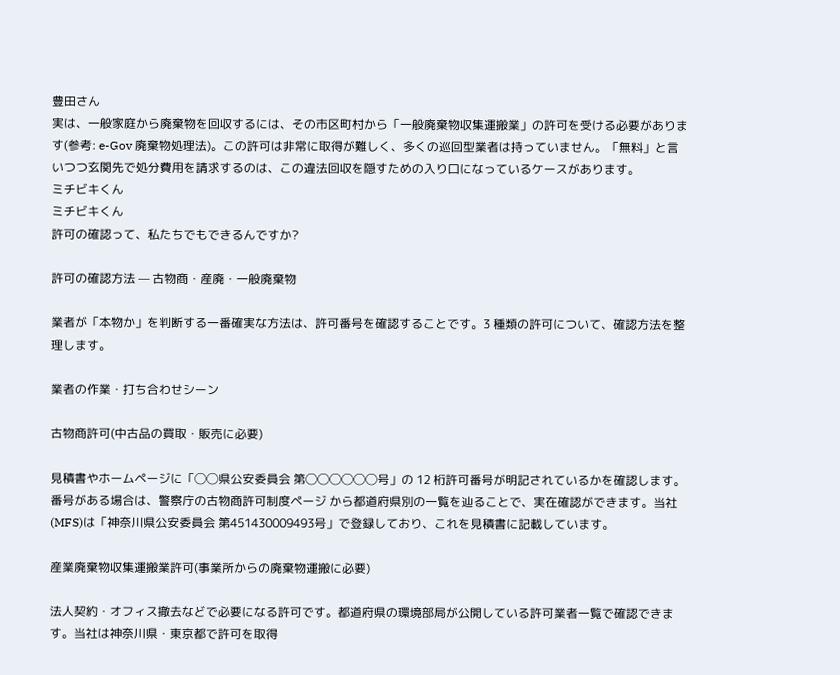豊田さん
実は、一般家庭から廃棄物を回収するには、その市区町村から「一般廃棄物収集運搬業」の許可を受ける必要があります(参考: e-Gov 廃棄物処理法)。この許可は非常に取得が難しく、多くの巡回型業者は持っていません。「無料」と言いつつ玄関先で処分費用を請求するのは、この違法回収を隠すための入り口になっているケースがあります。
ミチビキくん
ミチビキくん
許可の確認って、私たちでもできるんですか?

許可の確認方法 — 古物商・産廃・一般廃棄物

業者が「本物か」を判断する一番確実な方法は、許可番号を確認することです。3 種類の許可について、確認方法を整理します。

業者の作業・打ち合わせシーン

古物商許可(中古品の買取・販売に必要)

見積書やホームページに「◯◯県公安委員会 第◯◯◯◯◯◯号」の 12 桁許可番号が明記されているかを確認します。番号がある場合は、警察庁の古物商許可制度ページ から都道府県別の一覧を辿ることで、実在確認ができます。当社(MFS)は「神奈川県公安委員会 第451430009493号」で登録しており、これを見積書に記載しています。

産業廃棄物収集運搬業許可(事業所からの廃棄物運搬に必要)

法人契約・オフィス撤去などで必要になる許可です。都道府県の環境部局が公開している許可業者一覧で確認できます。当社は神奈川県・東京都で許可を取得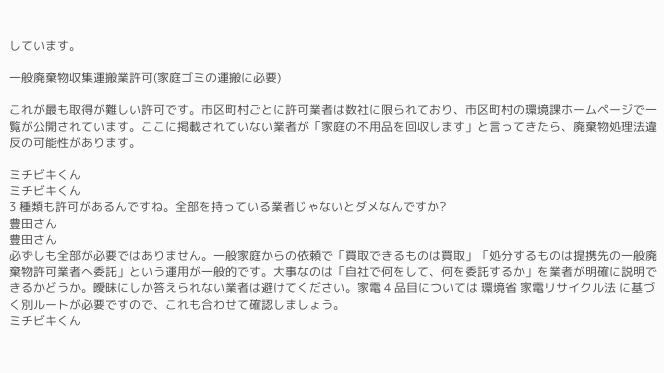しています。

一般廃棄物収集運搬業許可(家庭ゴミの運搬に必要)

これが最も取得が難しい許可です。市区町村ごとに許可業者は数社に限られており、市区町村の環境課ホームページで一覧が公開されています。ここに掲載されていない業者が「家庭の不用品を回収します」と言ってきたら、廃棄物処理法違反の可能性があります。

ミチビキくん
ミチビキくん
3 種類も許可があるんですね。全部を持っている業者じゃないとダメなんですか?
豊田さん
豊田さん
必ずしも全部が必要ではありません。一般家庭からの依頼で「買取できるものは買取」「処分するものは提携先の一般廃棄物許可業者へ委託」という運用が一般的です。大事なのは「自社で何をして、何を委託するか」を業者が明確に説明できるかどうか。曖昧にしか答えられない業者は避けてください。家電 4 品目については 環境省 家電リサイクル法 に基づく別ルートが必要ですので、これも合わせて確認しましょう。
ミチビキくん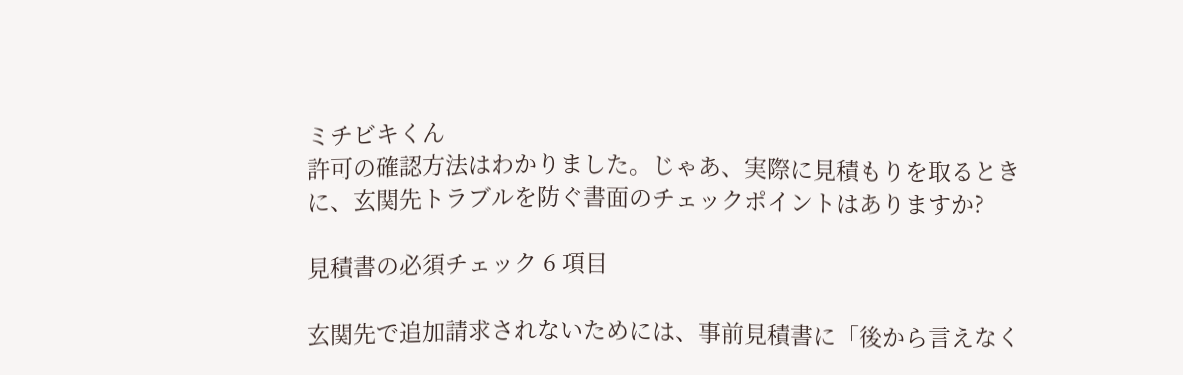ミチビキくん
許可の確認方法はわかりました。じゃあ、実際に見積もりを取るときに、玄関先トラブルを防ぐ書面のチェックポイントはありますか?

見積書の必須チェック 6 項目

玄関先で追加請求されないためには、事前見積書に「後から言えなく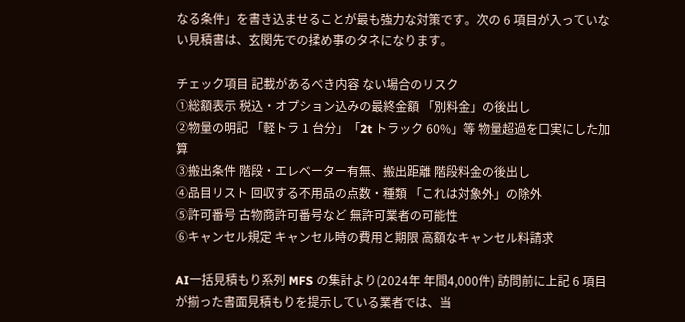なる条件」を書き込ませることが最も強力な対策です。次の 6 項目が入っていない見積書は、玄関先での揉め事のタネになります。

チェック項目 記載があるべき内容 ない場合のリスク
①総額表示 税込・オプション込みの最終金額 「別料金」の後出し
②物量の明記 「軽トラ 1 台分」「2t トラック 60%」等 物量超過を口実にした加算
③搬出条件 階段・エレベーター有無、搬出距離 階段料金の後出し
④品目リスト 回収する不用品の点数・種類 「これは対象外」の除外
⑤許可番号 古物商許可番号など 無許可業者の可能性
⑥キャンセル規定 キャンセル時の費用と期限 高額なキャンセル料請求

AI一括見積もり系列 MFS の集計より(2024年 年間4,000件) 訪問前に上記 6 項目が揃った書面見積もりを提示している業者では、当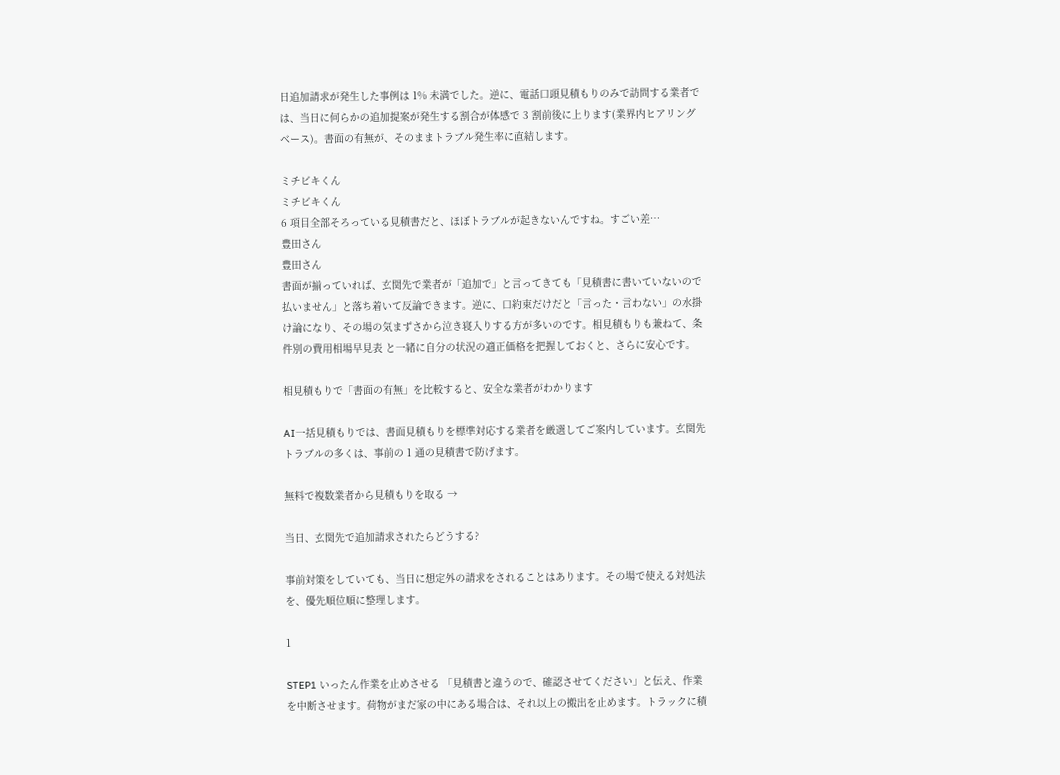日追加請求が発生した事例は 1% 未満でした。逆に、電話口頭見積もりのみで訪問する業者では、当日に何らかの追加提案が発生する割合が体感で 3 割前後に上ります(業界内ヒアリングベース)。書面の有無が、そのままトラブル発生率に直結します。

ミチビキくん
ミチビキくん
6 項目全部そろっている見積書だと、ほぼトラブルが起きないんですね。すごい差…
豊田さん
豊田さん
書面が揃っていれば、玄関先で業者が「追加で」と言ってきても「見積書に書いていないので払いません」と落ち着いて反論できます。逆に、口約束だけだと「言った・言わない」の水掛け論になり、その場の気まずさから泣き寝入りする方が多いのです。相見積もりも兼ねて、条件別の費用相場早見表 と一緒に自分の状況の適正価格を把握しておくと、さらに安心です。

相見積もりで「書面の有無」を比較すると、安全な業者がわかります

AI一括見積もりでは、書面見積もりを標準対応する業者を厳選してご案内しています。玄関先トラブルの多くは、事前の 1 通の見積書で防げます。

無料で複数業者から見積もりを取る →

当日、玄関先で追加請求されたらどうする?

事前対策をしていても、当日に想定外の請求をされることはあります。その場で使える対処法を、優先順位順に整理します。

1

STEP1 いったん作業を止めさせる 「見積書と違うので、確認させてください」と伝え、作業を中断させます。荷物がまだ家の中にある場合は、それ以上の搬出を止めます。トラックに積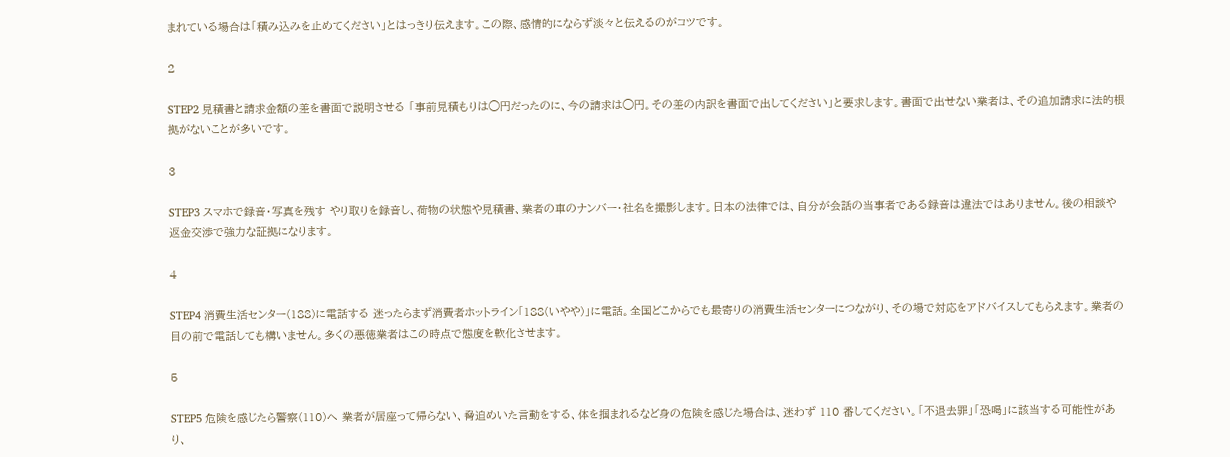まれている場合は「積み込みを止めてください」とはっきり伝えます。この際、感情的にならず淡々と伝えるのがコツです。

2

STEP2 見積書と請求金額の差を書面で説明させる 「事前見積もりは◯円だったのに、今の請求は◯円。その差の内訳を書面で出してください」と要求します。書面で出せない業者は、その追加請求に法的根拠がないことが多いです。

3

STEP3 スマホで録音・写真を残す やり取りを録音し、荷物の状態や見積書、業者の車のナンバー・社名を撮影します。日本の法律では、自分が会話の当事者である録音は違法ではありません。後の相談や返金交渉で強力な証拠になります。

4

STEP4 消費生活センター(188)に電話する 迷ったらまず消費者ホットライン「188(いやや)」に電話。全国どこからでも最寄りの消費生活センターにつながり、その場で対応をアドバイスしてもらえます。業者の目の前で電話しても構いません。多くの悪徳業者はこの時点で態度を軟化させます。

5

STEP5 危険を感じたら警察(110)へ 業者が居座って帰らない、脅迫めいた言動をする、体を掴まれるなど身の危険を感じた場合は、迷わず 110 番してください。「不退去罪」「恐喝」に該当する可能性があり、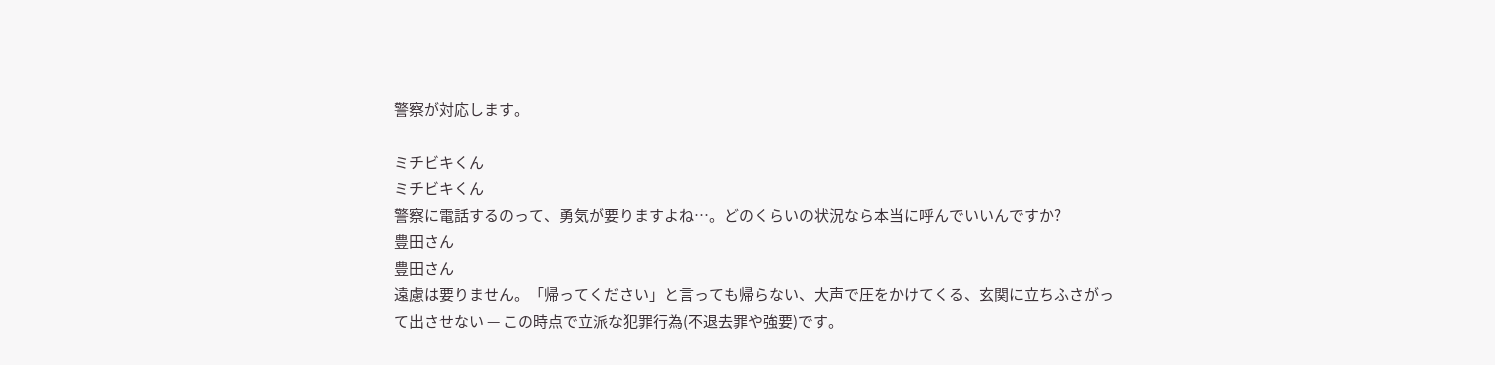警察が対応します。

ミチビキくん
ミチビキくん
警察に電話するのって、勇気が要りますよね…。どのくらいの状況なら本当に呼んでいいんですか?
豊田さん
豊田さん
遠慮は要りません。「帰ってください」と言っても帰らない、大声で圧をかけてくる、玄関に立ちふさがって出させない — この時点で立派な犯罪行為(不退去罪や強要)です。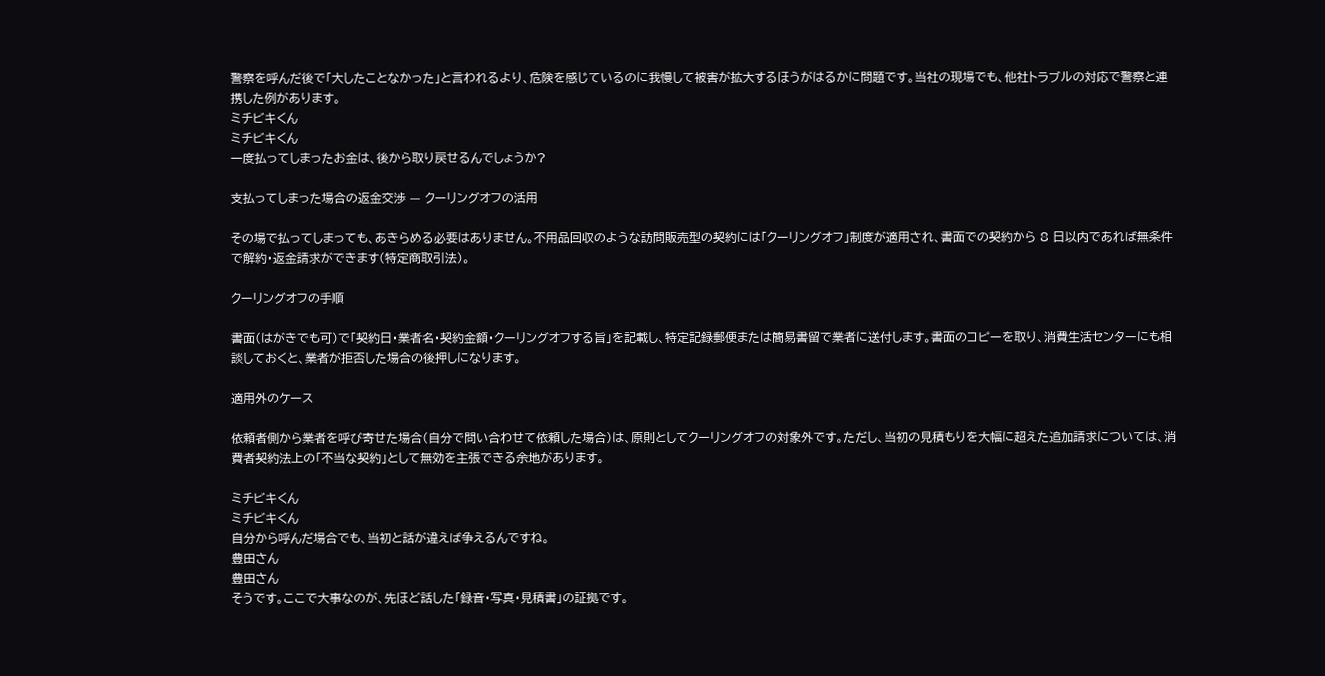警察を呼んだ後で「大したことなかった」と言われるより、危険を感じているのに我慢して被害が拡大するほうがはるかに問題です。当社の現場でも、他社トラブルの対応で警察と連携した例があります。
ミチビキくん
ミチビキくん
一度払ってしまったお金は、後から取り戻せるんでしょうか?

支払ってしまった場合の返金交渉 — クーリングオフの活用

その場で払ってしまっても、あきらめる必要はありません。不用品回収のような訪問販売型の契約には「クーリングオフ」制度が適用され、書面での契約から 8 日以内であれば無条件で解約・返金請求ができます(特定商取引法)。

クーリングオフの手順

書面(はがきでも可)で「契約日・業者名・契約金額・クーリングオフする旨」を記載し、特定記録郵便または簡易書留で業者に送付します。書面のコピーを取り、消費生活センターにも相談しておくと、業者が拒否した場合の後押しになります。

適用外のケース

依頼者側から業者を呼び寄せた場合(自分で問い合わせて依頼した場合)は、原則としてクーリングオフの対象外です。ただし、当初の見積もりを大幅に超えた追加請求については、消費者契約法上の「不当な契約」として無効を主張できる余地があります。

ミチビキくん
ミチビキくん
自分から呼んだ場合でも、当初と話が違えば争えるんですね。
豊田さん
豊田さん
そうです。ここで大事なのが、先ほど話した「録音・写真・見積書」の証拠です。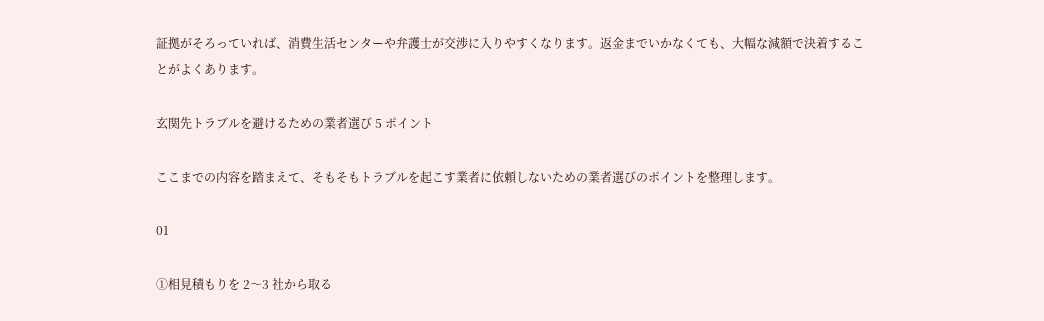証拠がそろっていれば、消費生活センターや弁護士が交渉に入りやすくなります。返金までいかなくても、大幅な減額で決着することがよくあります。

玄関先トラブルを避けるための業者選び 5 ポイント

ここまでの内容を踏まえて、そもそもトラブルを起こす業者に依頼しないための業者選びのポイントを整理します。

01

①相見積もりを 2〜3 社から取る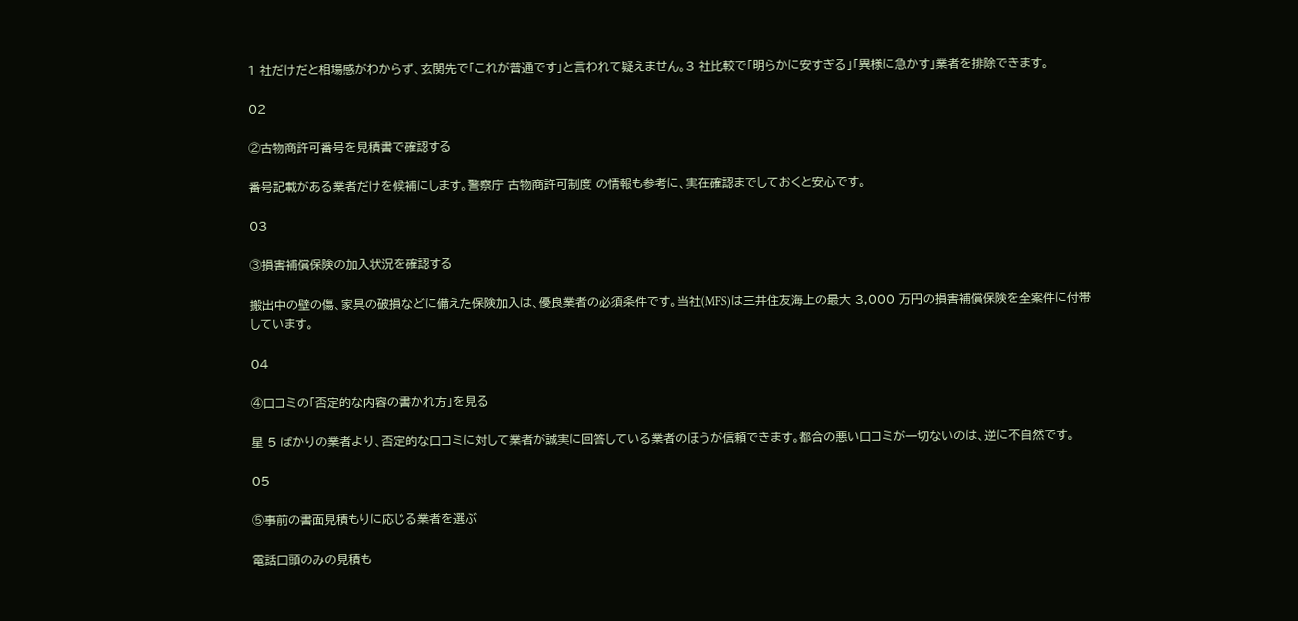1 社だけだと相場感がわからず、玄関先で「これが普通です」と言われて疑えません。3 社比較で「明らかに安すぎる」「異様に急かす」業者を排除できます。

02

②古物商許可番号を見積書で確認する

番号記載がある業者だけを候補にします。警察庁 古物商許可制度 の情報も参考に、実在確認までしておくと安心です。

03

③損害補償保険の加入状況を確認する

搬出中の壁の傷、家具の破損などに備えた保険加入は、優良業者の必須条件です。当社(MFS)は三井住友海上の最大 3,000 万円の損害補償保険を全案件に付帯しています。

04

④口コミの「否定的な内容の書かれ方」を見る

星 5 ばかりの業者より、否定的な口コミに対して業者が誠実に回答している業者のほうが信頼できます。都合の悪い口コミが一切ないのは、逆に不自然です。

05

⑤事前の書面見積もりに応じる業者を選ぶ

電話口頭のみの見積も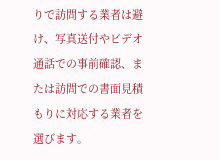りで訪問する業者は避け、写真送付やビデオ通話での事前確認、または訪問での書面見積もりに対応する業者を選びます。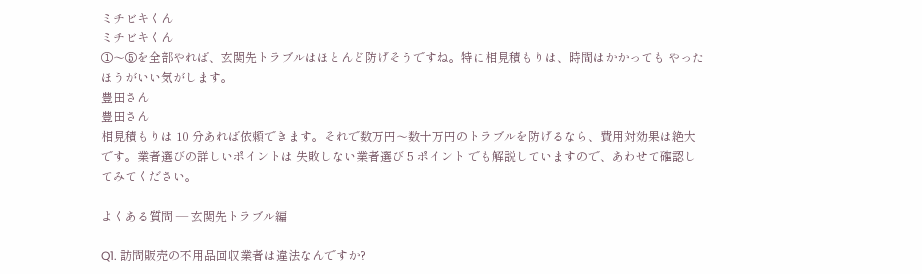ミチビキくん
ミチビキくん
①〜⑤を全部やれば、玄関先トラブルはほとんど防げそうですね。特に相見積もりは、時間はかかっても やったほうがいい気がします。
豊田さん
豊田さん
相見積もりは 10 分あれば依頼できます。それで数万円〜数十万円のトラブルを防げるなら、費用対効果は絶大です。業者選びの詳しいポイントは 失敗しない業者選び 5 ポイント でも解説していますので、あわせて確認してみてください。

よくある質問 — 玄関先トラブル編

Q1. 訪問販売の不用品回収業者は違法なんですか?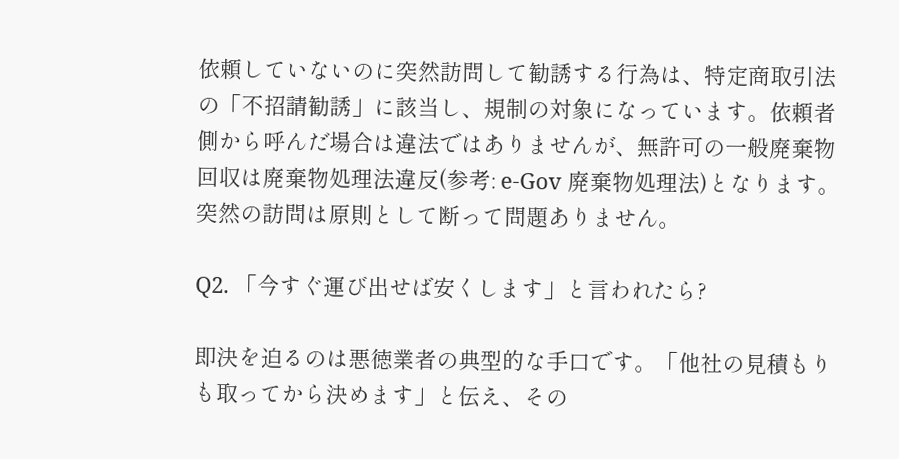依頼していないのに突然訪問して勧誘する行為は、特定商取引法の「不招請勧誘」に該当し、規制の対象になっています。依頼者側から呼んだ場合は違法ではありませんが、無許可の一般廃棄物回収は廃棄物処理法違反(参考: e-Gov 廃棄物処理法)となります。突然の訪問は原則として断って問題ありません。

Q2. 「今すぐ運び出せば安くします」と言われたら?

即決を迫るのは悪徳業者の典型的な手口です。「他社の見積もりも取ってから決めます」と伝え、その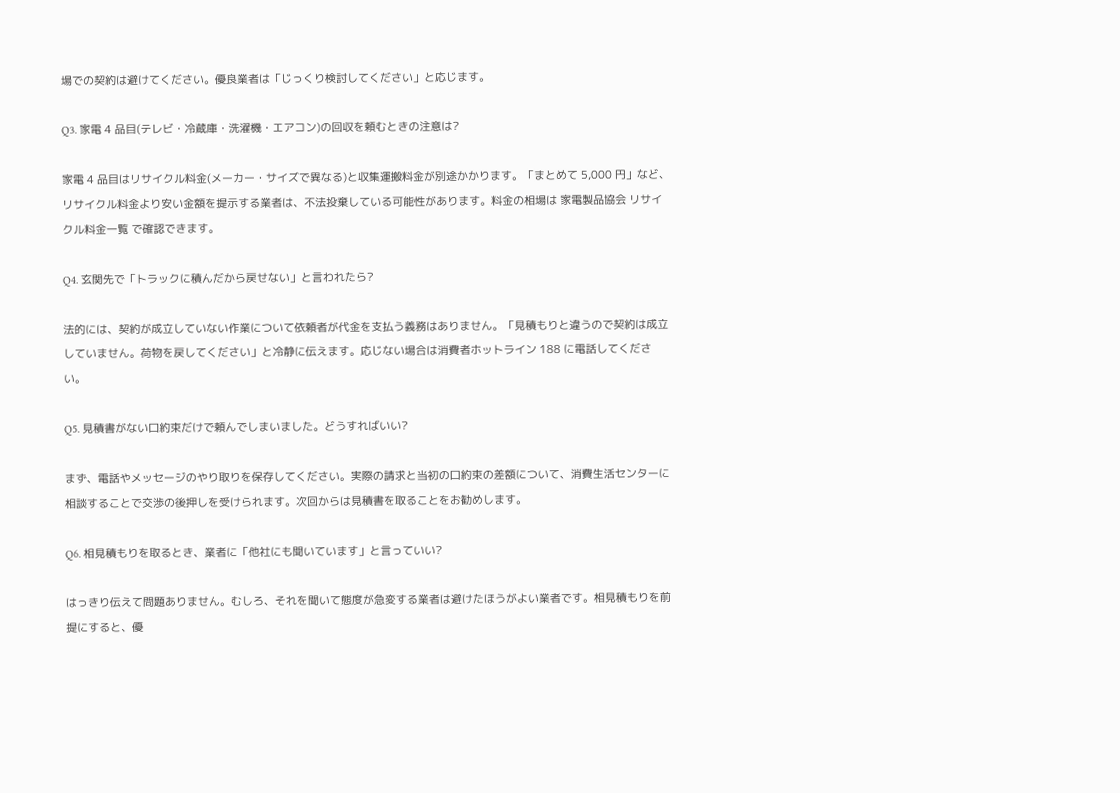場での契約は避けてください。優良業者は「じっくり検討してください」と応じます。

Q3. 家電 4 品目(テレビ・冷蔵庫・洗濯機・エアコン)の回収を頼むときの注意は?

家電 4 品目はリサイクル料金(メーカー・サイズで異なる)と収集運搬料金が別途かかります。「まとめて 5,000 円」など、リサイクル料金より安い金額を提示する業者は、不法投棄している可能性があります。料金の相場は 家電製品協会 リサイクル料金一覧 で確認できます。

Q4. 玄関先で「トラックに積んだから戻せない」と言われたら?

法的には、契約が成立していない作業について依頼者が代金を支払う義務はありません。「見積もりと違うので契約は成立していません。荷物を戻してください」と冷静に伝えます。応じない場合は消費者ホットライン 188 に電話してください。

Q5. 見積書がない口約束だけで頼んでしまいました。どうすればいい?

まず、電話やメッセージのやり取りを保存してください。実際の請求と当初の口約束の差額について、消費生活センターに相談することで交渉の後押しを受けられます。次回からは見積書を取ることをお勧めします。

Q6. 相見積もりを取るとき、業者に「他社にも聞いています」と言っていい?

はっきり伝えて問題ありません。むしろ、それを聞いて態度が急変する業者は避けたほうがよい業者です。相見積もりを前提にすると、優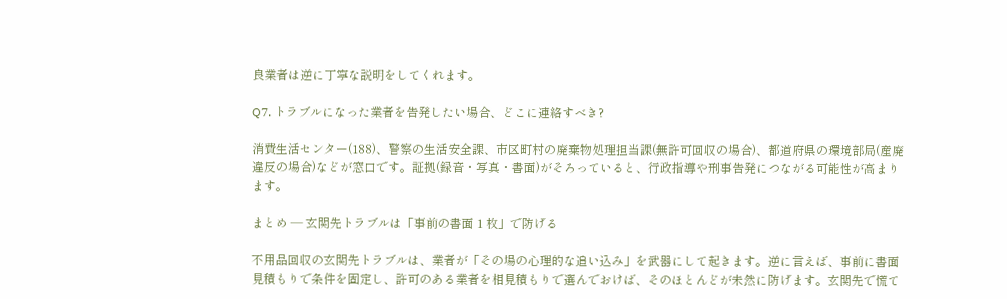良業者は逆に丁寧な説明をしてくれます。

Q7. トラブルになった業者を告発したい場合、どこに連絡すべき?

消費生活センター(188)、警察の生活安全課、市区町村の廃棄物処理担当課(無許可回収の場合)、都道府県の環境部局(産廃違反の場合)などが窓口です。証拠(録音・写真・書面)がそろっていると、行政指導や刑事告発につながる可能性が高まります。

まとめ — 玄関先トラブルは「事前の書面 1 枚」で防げる

不用品回収の玄関先トラブルは、業者が「その場の心理的な追い込み」を武器にして起きます。逆に言えば、事前に書面見積もりで条件を固定し、許可のある業者を相見積もりで選んでおけば、そのほとんどが未然に防げます。玄関先で慌て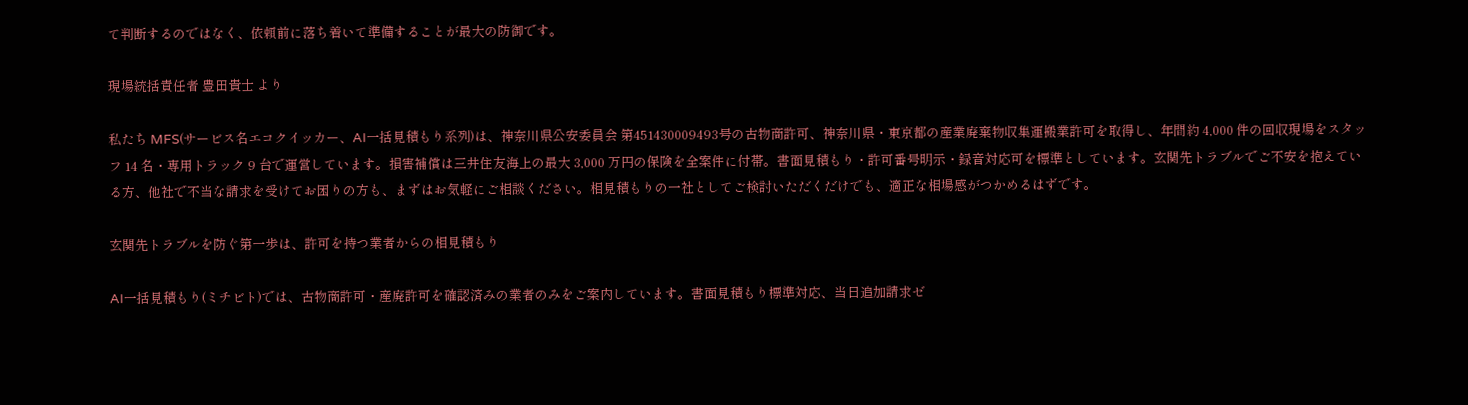て判断するのではなく、依頼前に落ち着いて準備することが最大の防御です。

現場統括責任者 豊田貴士 より

私たち MFS(サービス名エコクイッカー、AI一括見積もり系列)は、神奈川県公安委員会 第451430009493号の古物商許可、神奈川県・東京都の産業廃棄物収集運搬業許可を取得し、年間約 4,000 件の回収現場をスタッフ 14 名・専用トラック 9 台で運営しています。損害補償は三井住友海上の最大 3,000 万円の保険を全案件に付帯。書面見積もり・許可番号明示・録音対応可を標準としています。玄関先トラブルでご不安を抱えている方、他社で不当な請求を受けてお困りの方も、まずはお気軽にご相談ください。相見積もりの一社としてご検討いただくだけでも、適正な相場感がつかめるはずです。

玄関先トラブルを防ぐ第一歩は、許可を持つ業者からの相見積もり

AI一括見積もり(ミチビト)では、古物商許可・産廃許可を確認済みの業者のみをご案内しています。書面見積もり標準対応、当日追加請求ゼ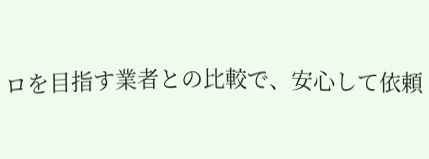ロを目指す業者との比較で、安心して依頼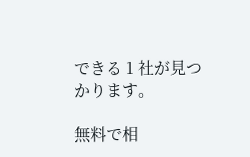できる 1 社が見つかります。

無料で相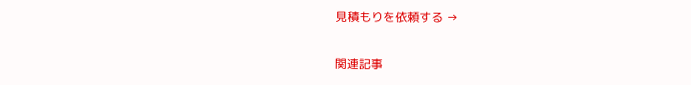見積もりを依頼する →

関連記事